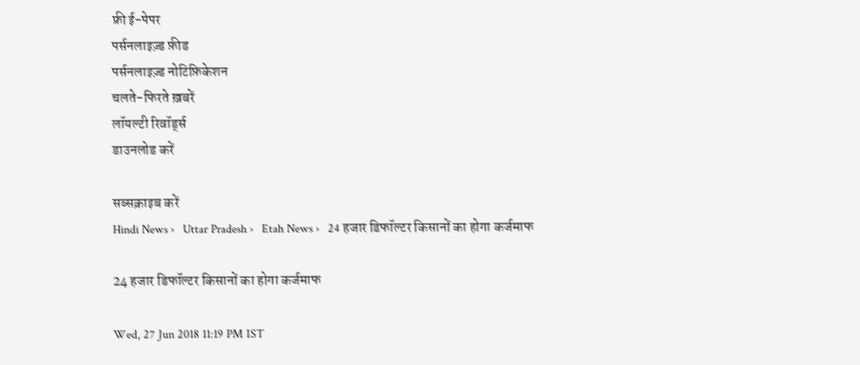फ्री ई-पेपर
पर्सनलाइज़्ड फ़ीड
पर्सनलाइज़्ड नोटिफ़िकेशन
चलते-फिरते ख़बरें
लॉयल्टी रिवॉर्ड्स
डाउनलोड करें

सब्सक्राइब करें
Hindi News ›   Uttar Pradesh ›   Etah News ›   24 हजार डिफॉल्टर किसानों का होगा कर्जमाफ

24 हजार डिफॉल्टर किसानों का होगा कर्जमाफ

Wed, 27 Jun 2018 11:19 PM IST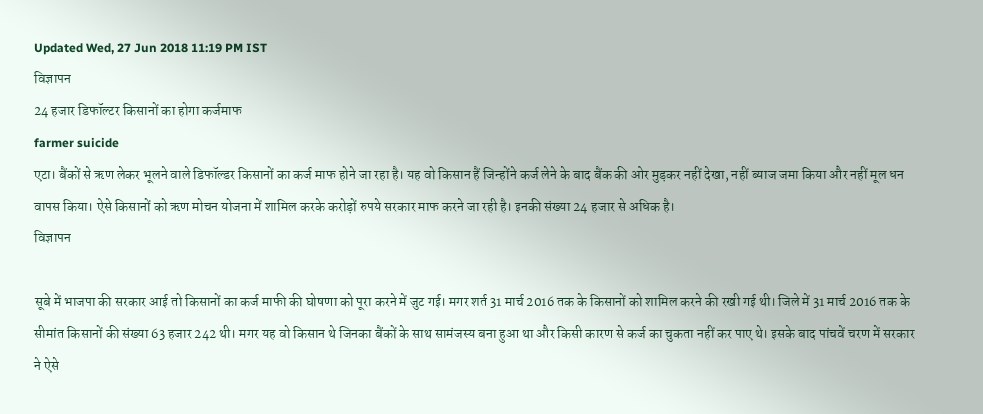Updated Wed, 27 Jun 2018 11:19 PM IST
विज्ञापन
24 हजार डिफॉल्टर किसानों का होगा कर्जमाफ
farmer suicide
एटा। बैंकों से ऋण लेकर भूलने वाले डिफॉल्डर किसानों का कर्ज माफ होने जा रहा है। यह वो किसान हैं जिन्होंने कर्ज लेने के बाद बैंक की ओर मुड़कर नहीं देखा, नहीं ब्याज जमा किया और नहीं मूल धन वापस किया। ऐसे किसानों को ऋण मोचन योजना में शामिल करके करोड़ों रुपये सरकार माफ करने जा रही है। इनकी संख्या 24 हजार से अधिक है।
विज्ञापन

सूबे में भाजपा की सरकार आई तो किसानों का कर्ज माफी की घोषणा को पूरा करने में जुट गई। मगर शर्त 31 मार्च 2016 तक के किसानों को शामिल करने की रखी गई थी। जिले में 31 मार्च 2016 तक के सीमांत किसानों की संख्या 63 हजार 242 थी। मगर यह वो किसान थे जिनका बैंकों के साथ सामंजस्य बना हुआ था और किसी कारण से कर्ज का चुकता नहीं कर पाए थे। इसके बाद पांचवें चरण में सरकार ने ऐसे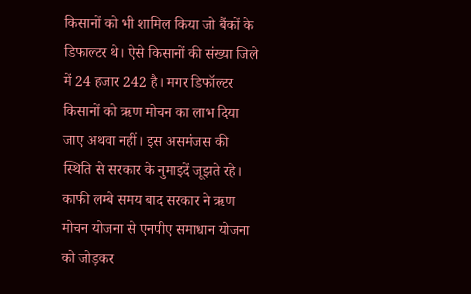किसानों को भी शामिल किया जो बैंकों के डिफाल्टर थे। ऐसे किसानों की संख्या जिले में 24 हजार 242 है। मगर डिफॉल्टर किसानों को ऋण मोचन का लाभ दिया जाए अथवा नहीं। इस असमंजस की स्थिति से सरकार के नुमाइदें जूझते रहे। काफी लम्बे समय बाद सरकार ने ऋण मोचन योजना से एनपीए समाधान योजना को जोड़कर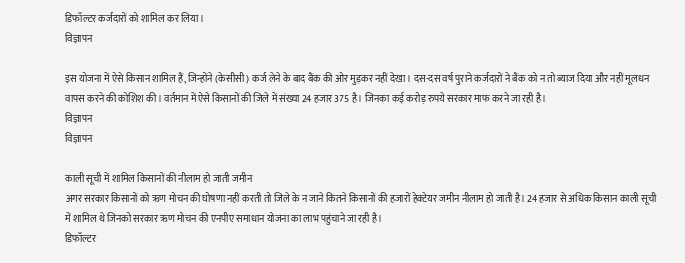डिफॉल्टर कर्जदारों को शामिल कर लिया।
विज्ञापन

इस योजना में ऐसे किसान शामिल हैं, जिन्होंने (केसीसी) कर्ज लेने के बाद बैंक की ओर मुड़कर नहीं देखा। दस-दस वर्ष पुराने कर्जदारों ने बैंक को न तो ब्याज दिया और नहीं मूलधन वापस करने की कोशिश की। वर्तमान में ऐसे किसानों की जिले में संख्या 24 हजार 375 है। जिनका कई करोड़ रुपये सरकार माफ करने जा रही है।
विज्ञापन
विज्ञापन

काली सूची में शामिल किसानों की नीलाम हो जाती जमीन
अगर सरकार किसानों को ऋण मोचन की घोषणा नहीं करती तो जिले के न जाने कितने किसानों की हजारों हेक्टेयर जमीन नीलाम हो जाती है। 24 हजार से अधिक किसान काली सूची में शामिल थे जिनको सरकार ऋण मोचन की एनपीए समाधान योजना का लाभ पहुंचाने जा रही है।
डिफॉल्टर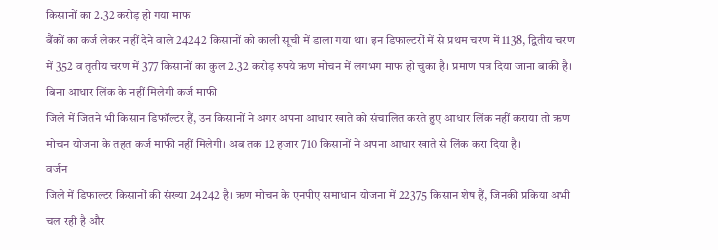किसानों का 2.32 करोड़ हो गया माफ
बैंकों का कर्ज लेकर नहीं देने वाले 24242 किसानों को काली सूची में डाला गया था। इन डिफाल्टरों में से प्रथम चरण में 1138, द्वितीय चरण में 352 व तृतीय चरण में 377 किसानों का कुल 2.32 करोड़ रुपये ऋण मोचन में लगभग माफ हो चुका है। प्रमाण पत्र दिया जाना बाकी है।
बिना आधार लिंक के नहीं मिलेगी कर्ज माफी
जिले में जितने भी किसान डिफॉल्टर हैं, उन किसानों ने अगर अपना आधार खाते को संचालित करते हुए आधार लिंक नहीं कराया तो ऋण मोचन योजना के तहत कर्ज माफी नहीं मिलेगी। अब तक 12 हजार 710 किसानों ने अपना आधार खाते से लिंक करा दिया है।
वर्जन
जिले में डिफाल्टर किसानों की संख्या 24242 है। ऋण मोचन के एनपीए समाधान योजना में 22375 किसान शेष हैं, जिनकी प्रकिया अभी चल रही है और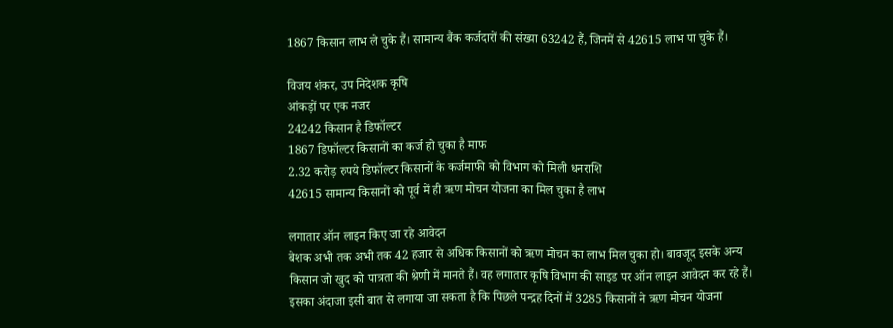1867 किसान लाभ ले चुके हैं। सामान्य बैंक कर्जदारों की संख्या 63242 हैं, जिनमें से 42615 लाभ पा चुके हैं।

विजय शंकर, उप निदेशक कृषि
आंकड़ों पर एक नजर
24242 किसान है डिफॉल्टर
1867 डिफॉल्टर किसानों का कर्ज हो चुका है माफ
2.32 करोड़ रुपये डिफॉल्टर किसानों के कर्जमाफी को विभाग को मिली धनराशि
42615 सामान्य किसानों को पूर्व में ही ऋण मोचन योजना का मिल चुका है लाभ

लगातार ऑन लाइन किए जा रहे आवेदन
बेशक अभी तक अभी तक 42 हजार से अधिक किसानों को ऋण मोचन का लाभ मिल चुका हो। बावजूद इसके अन्य किसान जो खुद को पात्रता की श्रेणी में मानते हैं। वह लगातार कृषि विभाग की साइड पर ऑन लाइन आवेदन कर रहे हैं। इसका अंदाजा इसी बात से लगाया जा सकता है कि पिछले पन्द्रह दिनों में 3285 किसानों ने ऋण मोचन योजना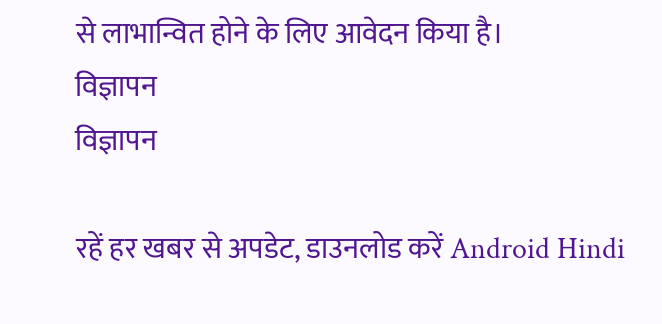से लाभान्वित होने के लिए आवेदन किया है।
विज्ञापन
विज्ञापन

रहें हर खबर से अपडेट, डाउनलोड करें Android Hindi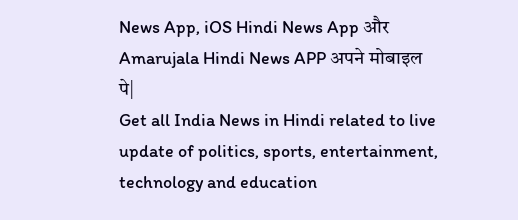News App, iOS Hindi News App और Amarujala Hindi News APP अपने मोबाइल पे|
Get all India News in Hindi related to live update of politics, sports, entertainment, technology and education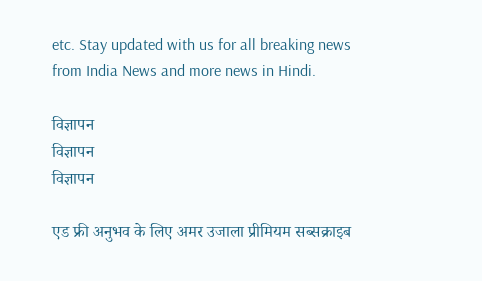etc. Stay updated with us for all breaking news from India News and more news in Hindi.

विज्ञापन
विज्ञापन
विज्ञापन

एड फ्री अनुभव के लिए अमर उजाला प्रीमियम सब्सक्राइब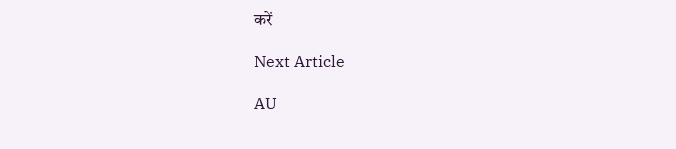करें

Next Article

AU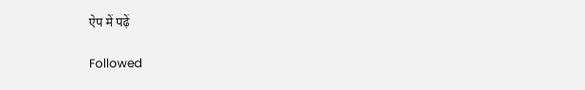ऐप में पढ़ें

Followed